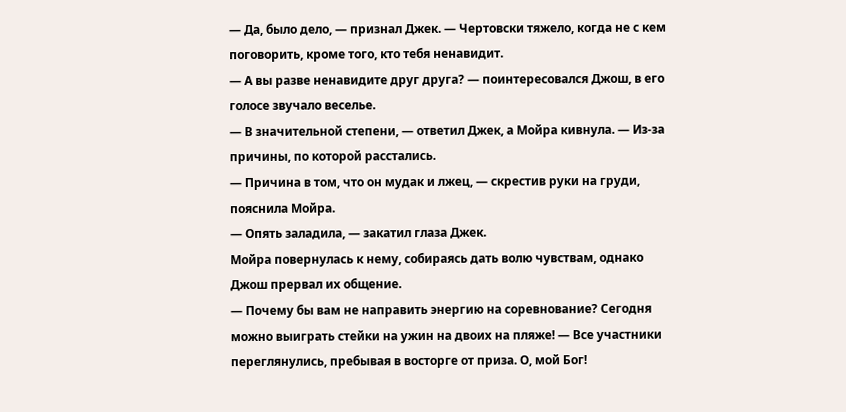— Да, было дело, — признал Джек. — Чертовски тяжело, когда не с кем поговорить, кроме того, кто тебя ненавидит.
— А вы разве ненавидите друг друга? — поинтересовался Джош, в его голосе звучало веселье.
— В значительной степени, — ответил Джек, а Мойра кивнула. — Из-за причины, по которой расстались.
— Причина в том, что он мудак и лжец, — скрестив руки на груди, пояснила Мойра.
— Опять заладила, — закатил глаза Джек.
Мойра повернулась к нему, собираясь дать волю чувствам, однако Джош прервал их общение.
— Почему бы вам не направить энергию на соревнование? Сегодня можно выиграть стейки на ужин на двоих на пляже! — Все участники переглянулись, пребывая в восторге от приза. О, мой Бог!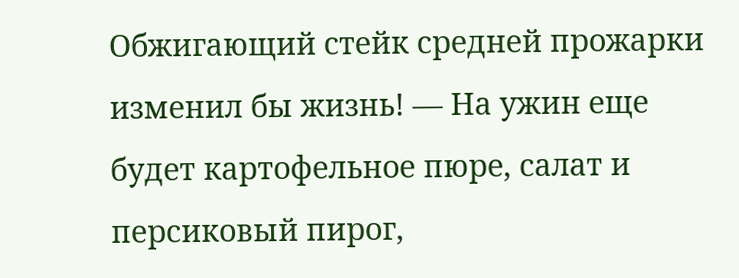Обжигающий стейк средней прожарки изменил бы жизнь! — На ужин еще будет картофельное пюре, салат и персиковый пирог,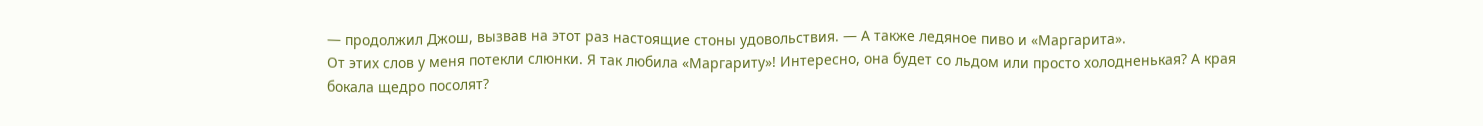— продолжил Джош, вызвав на этот раз настоящие стоны удовольствия. — А также ледяное пиво и «Маргарита».
От этих слов у меня потекли слюнки. Я так любила «Маргариту»! Интересно, она будет со льдом или просто холодненькая? А края бокала щедро посолят?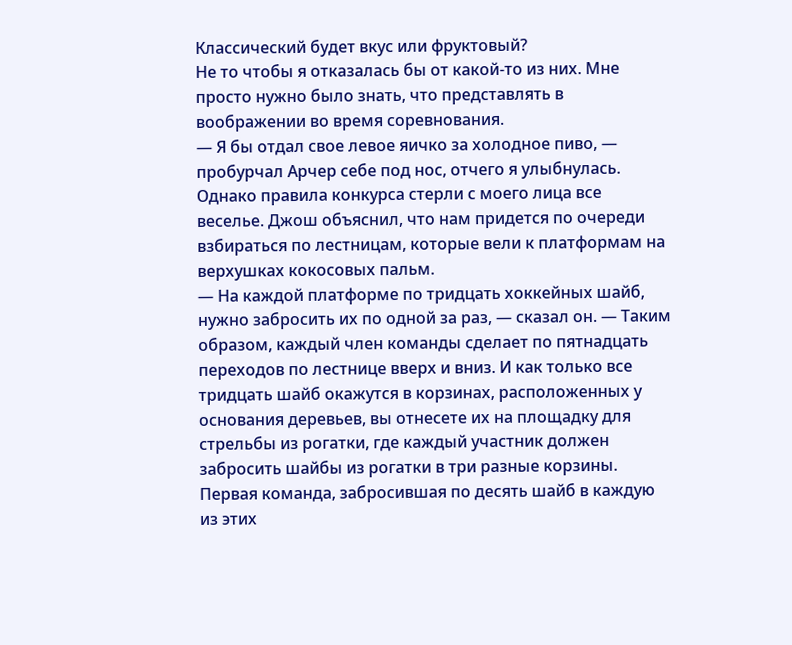Классический будет вкус или фруктовый?
Не то чтобы я отказалась бы от какой-то из них. Мне просто нужно было знать, что представлять в воображении во время соревнования.
— Я бы отдал свое левое яичко за холодное пиво, — пробурчал Арчер себе под нос, отчего я улыбнулась.
Однако правила конкурса стерли с моего лица все веселье. Джош объяснил, что нам придется по очереди взбираться по лестницам, которые вели к платформам на верхушках кокосовых пальм.
— На каждой платформе по тридцать хоккейных шайб, нужно забросить их по одной за раз, — сказал он. — Таким образом, каждый член команды сделает по пятнадцать переходов по лестнице вверх и вниз. И как только все тридцать шайб окажутся в корзинах, расположенных у основания деревьев, вы отнесете их на площадку для стрельбы из рогатки, где каждый участник должен забросить шайбы из рогатки в три разные корзины. Первая команда, забросившая по десять шайб в каждую из этих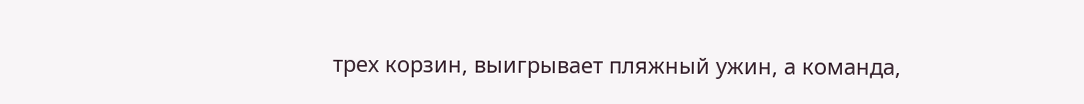трех корзин, выигрывает пляжный ужин, а команда,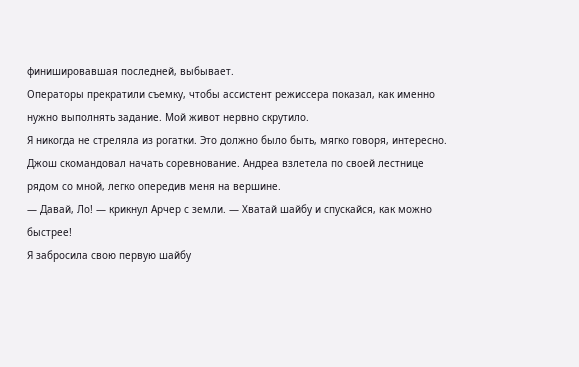финишировавшая последней, выбывает.
Операторы прекратили съемку, чтобы ассистент режиссера показал, как именно нужно выполнять задание. Мой живот нервно скрутило.
Я никогда не стреляла из рогатки. Это должно было быть, мягко говоря, интересно.
Джош скомандовал начать соревнование. Андреа взлетела по своей лестнице рядом со мной, легко опередив меня на вершине.
— Давай, Ло! — крикнул Арчер с земли. — Хватай шайбу и спускайся, как можно быстрее!
Я забросила свою первую шайбу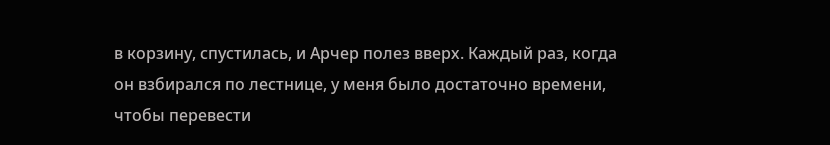в корзину, спустилась, и Арчер полез вверх. Каждый раз, когда он взбирался по лестнице, у меня было достаточно времени, чтобы перевести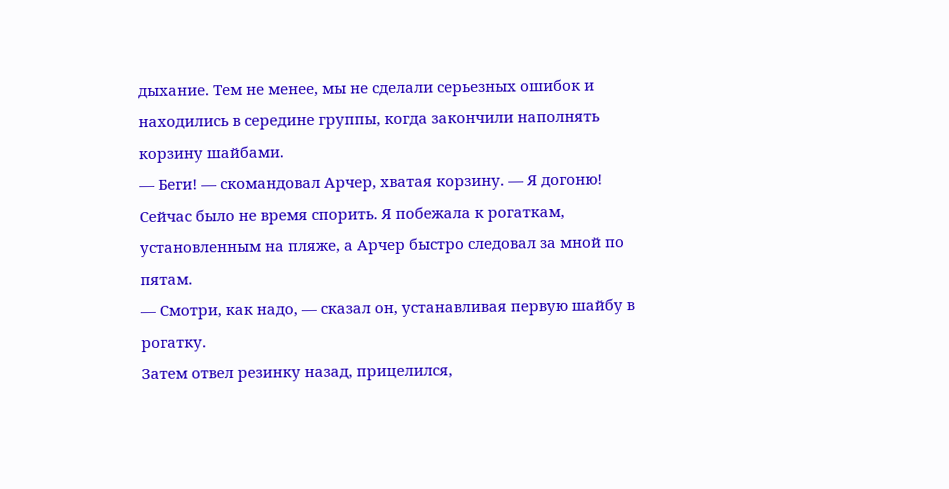дыхание. Тем не менее, мы не сделали серьезных ошибок и находились в середине группы, когда закончили наполнять корзину шайбами.
— Беги! — скомандовал Арчер, хватая корзину. — Я догоню!
Сейчас было не время спорить. Я побежала к рогаткам, установленным на пляже, а Арчер быстро следовал за мной по пятам.
— Смотри, как надо, — сказал он, устанавливая первую шайбу в рогатку.
Затем отвел резинку назад, прицелился,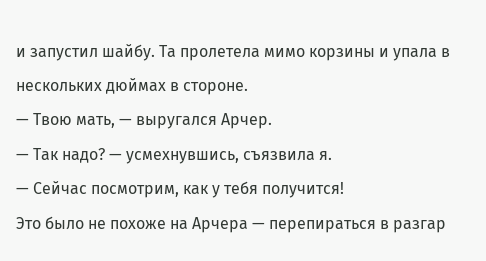и запустил шайбу. Та пролетела мимо корзины и упала в нескольких дюймах в стороне.
— Твою мать, — выругался Арчер.
— Так надо? — усмехнувшись, съязвила я.
— Сейчас посмотрим, как у тебя получится!
Это было не похоже на Арчера — перепираться в разгар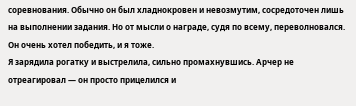соревнования. Обычно он был хладнокровен и невозмутим, сосредоточен лишь на выполнении задания. Но от мысли о награде, судя по всему, переволновался. Он очень хотел победить, и я тоже.
Я зарядила рогатку и выстрелила, сильно промахнувшись. Арчер не отреагировал — он просто прицелился и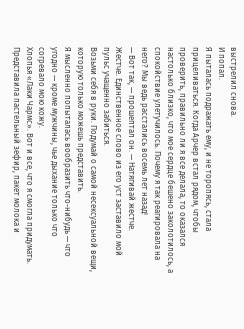выстрелил снова.
И попал.
Я пыталась подражать ему, и не торопясь, стала прицеливаться. Когда Арчер встал рядом, чтобы проверить, правильно ли я все делала, то оказался настолько близко, что мое сердце бешено заколотилось, а спокойствие улетучилось. Почему я так реагировала на него? Мы ведь расстались восемь лет назад!
— Вот так, — прошептал он. — Натягивай жестче.
Жестче. Единственное слово из его уст заставило мой пульс учащенно забиться.
Возьми себя в руки. Подумай о самой несексуальной вещи, которую только можешь представить.
Я мысленно попыталась вообразить что-нибудь — что угодно — кроме мужчины, чье дыхание только что согревало мою кожу.
Хлопья «Лаки Чармс». Вот и все, что я смогла придумать. Представила пастельный зефир, пакет молока и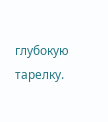глубокую тарелку.